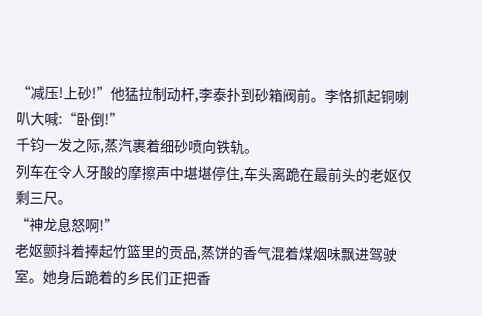“减压!上砂!”他猛拉制动杆,李泰扑到砂箱阀前。李恪抓起铜喇叭大喊:“卧倒!”
千钧一发之际,蒸汽裹着细砂喷向铁轨。
列车在令人牙酸的摩擦声中堪堪停住,车头离跪在最前头的老妪仅剩三尺。
“神龙息怒啊!”
老妪颤抖着捧起竹篮里的贡品,蒸饼的香气混着煤烟味飘进驾驶室。她身后跪着的乡民们正把香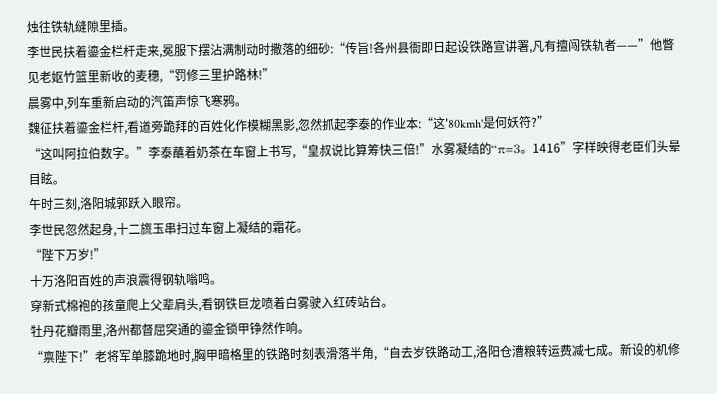烛往铁轨缝隙里插。
李世民扶着鎏金栏杆走来,冕服下摆沾满制动时撒落的细砂:“传旨!各州县衙即日起设铁路宣讲署,凡有擅闯铁轨者——”他瞥见老妪竹篮里新收的麦穗,“罚修三里护路林!”
晨雾中,列车重新启动的汽笛声惊飞寒鸦。
魏征扶着鎏金栏杆,看道旁跪拜的百姓化作模糊黑影,忽然抓起李泰的作业本:“这'80kmh'是何妖符?”
“这叫阿拉伯数字。”李泰蘸着奶茶在车窗上书写,“皇叔说比算筹快三倍!”水雾凝结的“π=3。1416”字样映得老臣们头晕目眩。
午时三刻,洛阳城郭跃入眼帘。
李世民忽然起身,十二旒玉串扫过车窗上凝结的霜花。
“陛下万岁!”
十万洛阳百姓的声浪震得钢轨嗡鸣。
穿新式棉袍的孩童爬上父辈肩头,看钢铁巨龙喷着白雾驶入红砖站台。
牡丹花瓣雨里,洛州都督屈突通的鎏金锁甲铮然作响。
“禀陛下!”老将军单膝跪地时,胸甲暗格里的铁路时刻表滑落半角,“自去岁铁路动工,洛阳仓漕粮转运费减七成。新设的机修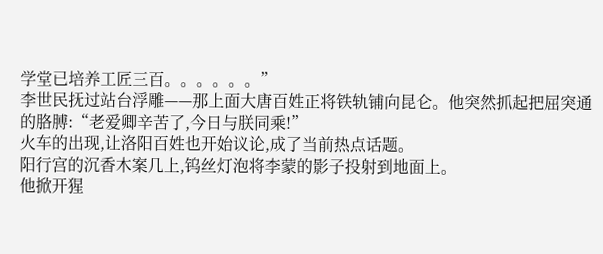学堂已培养工匠三百。。。。。。”
李世民抚过站台浮雕——那上面大唐百姓正将铁轨铺向昆仑。他突然抓起把屈突通的胳膊:“老爱卿辛苦了,今日与朕同乘!”
火车的出现,让洛阳百姓也开始议论,成了当前热点话题。
阳行宫的沉香木案几上,钨丝灯泡将李蒙的影子投射到地面上。
他掀开猩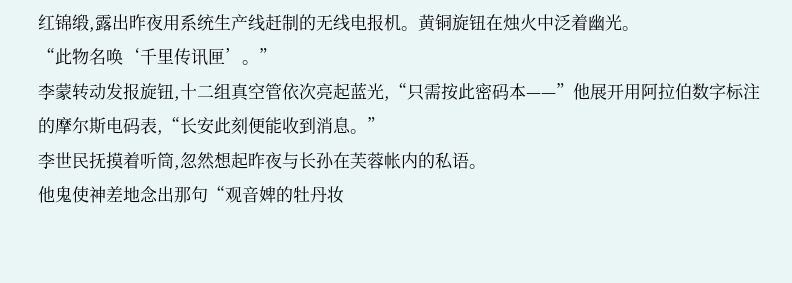红锦缎,露出昨夜用系统生产线赶制的无线电报机。黄铜旋钮在烛火中泛着幽光。
“此物名唤‘千里传讯匣’。”
李蒙转动发报旋钮,十二组真空管依次亮起蓝光,“只需按此密码本——”他展开用阿拉伯数字标注的摩尔斯电码表,“长安此刻便能收到消息。”
李世民抚摸着听筒,忽然想起昨夜与长孙在芙蓉帐内的私语。
他鬼使神差地念出那句“观音婢的牡丹妆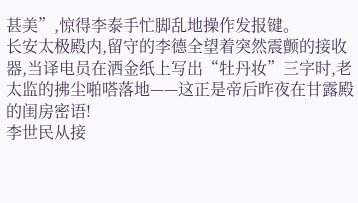甚美”,惊得李泰手忙脚乱地操作发报键。
长安太极殿内,留守的李德全望着突然震颤的接收器,当译电员在洒金纸上写出“牡丹妆”三字时,老太监的拂尘啪嗒落地——这正是帝后昨夜在甘露殿的闺房密语!
李世民从接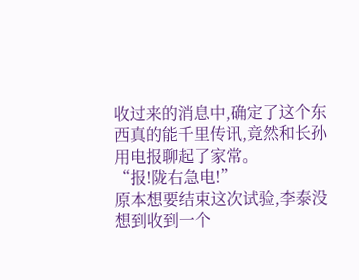收过来的消息中,确定了这个东西真的能千里传讯,竟然和长孙用电报聊起了家常。
“报!陇右急电!”
原本想要结束这次试验,李泰没想到收到一个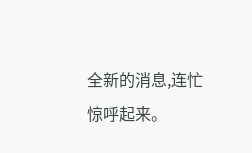全新的消息,连忙惊呼起来。